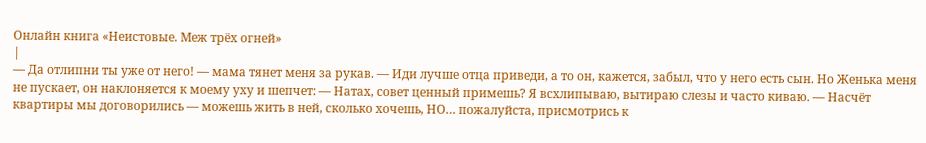Онлайн книга «Неистовые. Меж трёх огней»
|
— Да отлипни ты уже от него! — мама тянет меня за рукав. — Иди лучше отца приведи, а то он, кажется, забыл, что у него есть сын. Но Женька меня не пускает, он наклоняется к моему уху и шепчет: — Натах, совет ценный примешь? Я всхлипываю, вытираю слезы и часто киваю. — Насчёт квартиры мы договорились — можешь жить в ней, сколько хочешь, НО… пожалуйста, присмотрись к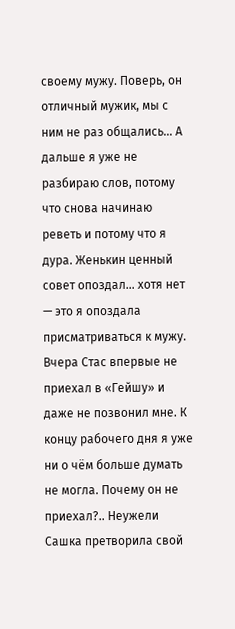своему мужу. Поверь, он отличный мужик, мы с ним не раз общались… А дальше я уже не разбираю слов, потому что снова начинаю реветь и потому что я дура. Женькин ценный совет опоздал… хотя нет — это я опоздала присматриваться к мужу. Вчера Стас впервые не приехал в «Гейшу» и даже не позвонил мне. К концу рабочего дня я уже ни о чём больше думать не могла. Почему он не приехал?.. Неужели Сашка претворила свой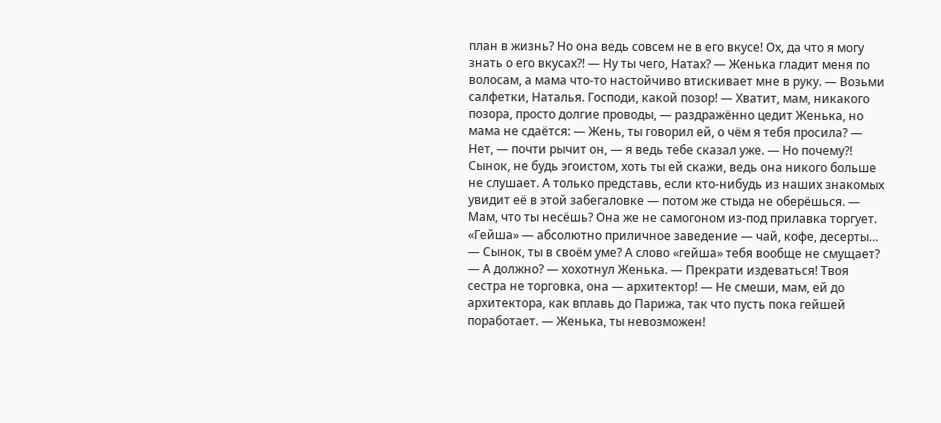план в жизнь? Но она ведь совсем не в его вкусе! Ох, да что я могу знать о его вкусах?! — Ну ты чего, Натах? — Женька гладит меня по волосам, а мама что-то настойчиво втискивает мне в руку. — Возьми салфетки, Наталья. Господи, какой позор! — Хватит, мам, никакого позора, просто долгие проводы, — раздражённо цедит Женька, но мама не сдаётся: — Жень, ты говорил ей, о чём я тебя просила? — Нет, — почти рычит он, — я ведь тебе сказал уже. — Но почему?! Сынок, не будь эгоистом, хоть ты ей скажи, ведь она никого больше не слушает. А только представь, если кто-нибудь из наших знакомых увидит её в этой забегаловке — потом же стыда не оберёшься. — Мам, что ты несёшь? Она же не самогоном из-под прилавка торгует. «Гейша» — абсолютно приличное заведение — чай, кофе, десерты… — Сынок, ты в своём уме? А слово «гейша» тебя вообще не смущает? — А должно? — хохотнул Женька. — Прекрати издеваться! Твоя сестра не торговка, она — архитектор! — Не смеши, мам, ей до архитектора, как вплавь до Парижа, так что пусть пока гейшей поработает. — Женька, ты невозможен!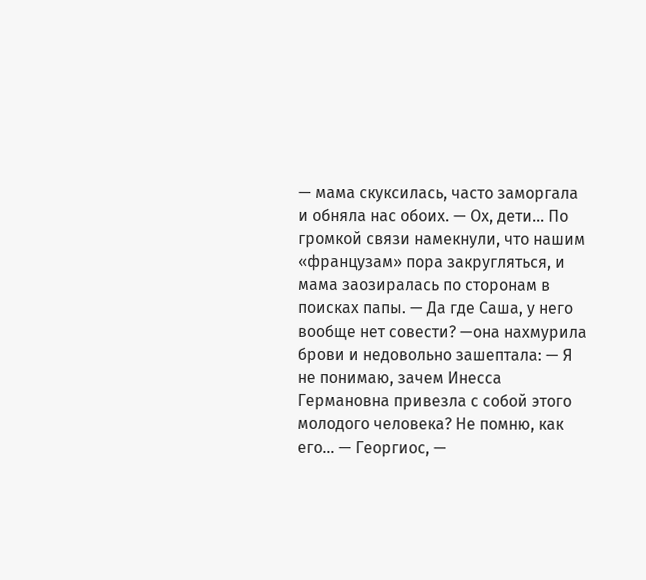— мама скуксилась, часто заморгала и обняла нас обоих. — Ох, дети… По громкой связи намекнули, что нашим «французам» пора закругляться, и мама заозиралась по сторонам в поисках папы. — Да где Саша, у него вообще нет совести? —она нахмурила брови и недовольно зашептала: — Я не понимаю, зачем Инесса Германовна привезла с собой этого молодого человека? Не помню, как его… — Георгиос, —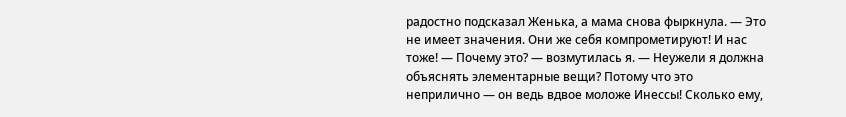радостно подсказал Женька, а мама снова фыркнула. — Это не имеет значения. Они же себя компрометируют! И нас тоже! — Почему это? — возмутилась я. — Неужели я должна объяснять элементарные вещи? Потому что это неприлично — он ведь вдвое моложе Инессы! Сколько ему,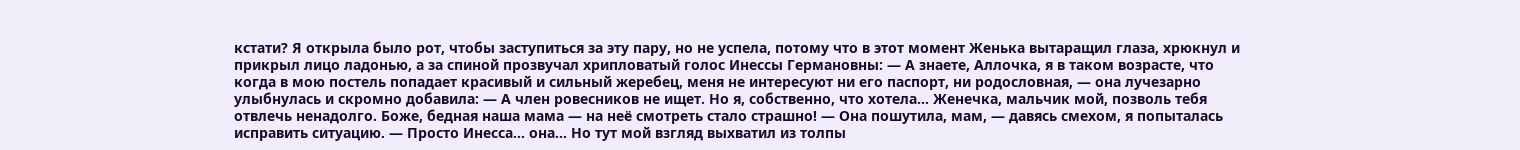кстати? Я открыла было рот, чтобы заступиться за эту пару, но не успела, потому что в этот момент Женька вытаращил глаза, хрюкнул и прикрыл лицо ладонью, а за спиной прозвучал хрипловатый голос Инессы Германовны: — А знаете, Аллочка, я в таком возрасте, что когда в мою постель попадает красивый и сильный жеребец, меня не интересуют ни его паспорт, ни родословная, — она лучезарно улыбнулась и скромно добавила: — А член ровесников не ищет. Но я, собственно, что хотела… Женечка, мальчик мой, позволь тебя отвлечь ненадолго. Боже, бедная наша мама — на неё смотреть стало страшно! — Она пошутила, мам, — давясь смехом, я попыталась исправить ситуацию. — Просто Инесса… она… Но тут мой взгляд выхватил из толпы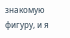знакомую фигуру, и я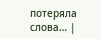потеряла слова… |